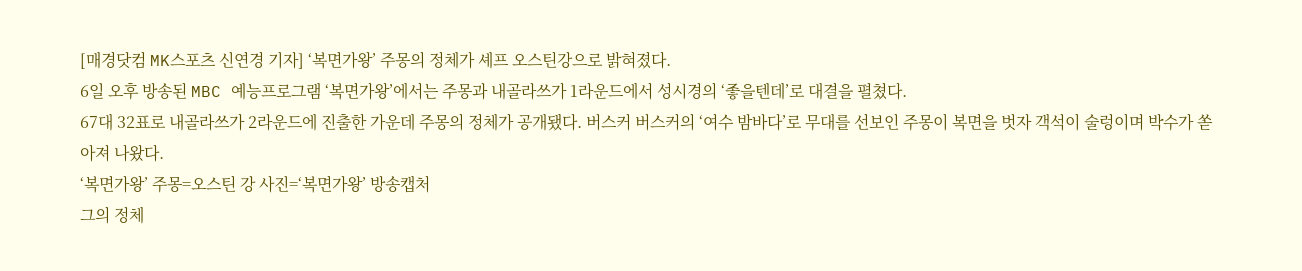[매경닷컴 MK스포츠 신연경 기자] ‘복면가왕’ 주몽의 정체가 셰프 오스틴강으로 밝혀졌다.
6일 오후 방송된 MBC 예능프로그램 ‘복면가왕’에서는 주몽과 내골라쓰가 1라운드에서 성시경의 ‘좋을텐데’로 대결을 펼쳤다.
67대 32표로 내골라쓰가 2라운드에 진출한 가운데 주몽의 정체가 공개됐다. 버스커 버스커의 ‘여수 밤바다’로 무대를 선보인 주몽이 복면을 벗자 객석이 술렁이며 박수가 쏟아져 나왔다.
‘복면가왕’ 주몽=오스틴 강 사진=‘복면가왕’ 방송캡처
그의 정체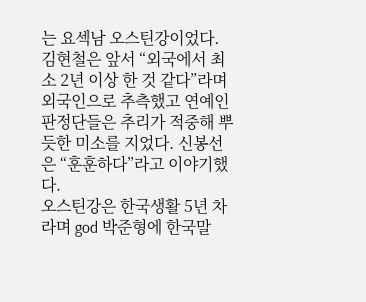는 요섹남 오스틴강이었다. 김현철은 앞서 “외국에서 최소 2년 이상 한 것 같다”라며 외국인으로 추측했고 연예인 판정단들은 추리가 적중해 뿌듯한 미소를 지었다. 신봉선은 “훈훈하다”라고 이야기했다.
오스틴강은 한국생활 5년 차라며 god 박준형에 한국말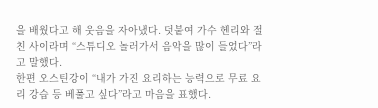을 배웠다고 해 웃음을 자아냈다. 덧붙여 가수 헨리와 절친 사이라며 “스튜디오 놀러가서 음악을 많이 들었다”라고 말했다.
한편 오스틴강이 “내가 가진 요리하는 능력으로 무료 요리 강습 등 베풀고 싶다”라고 마음을 표했다.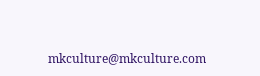mkculture@mkculture.com